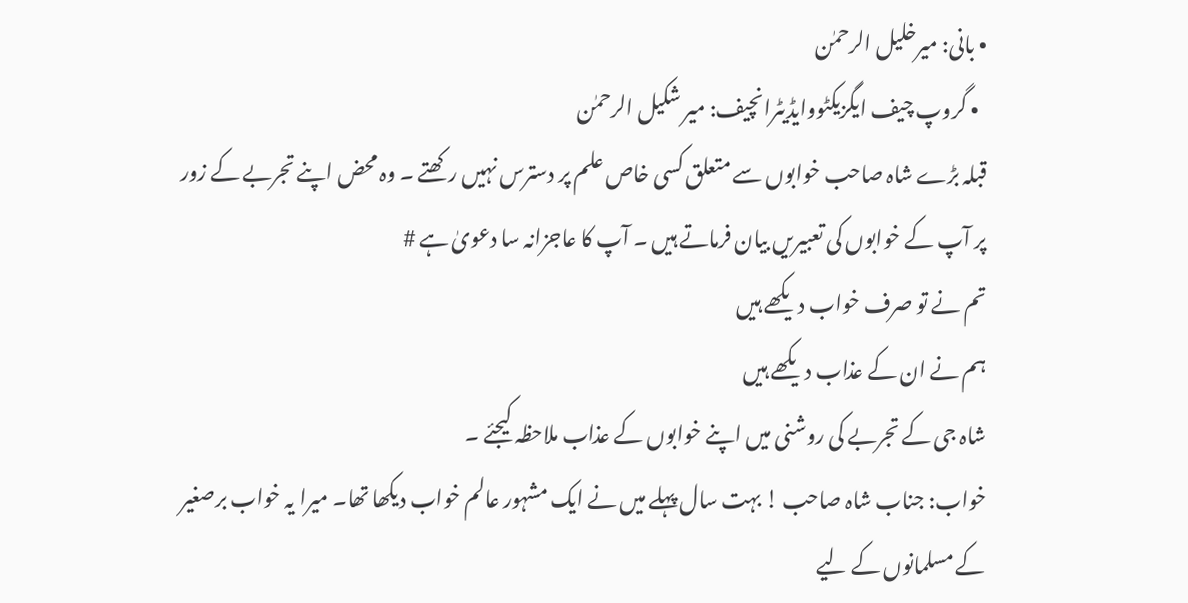• بانی: میرخلیل الرحمٰن
  • گروپ چیف ایگزیکٹووایڈیٹرانچیف: میر شکیل الرحمٰن
قبلہ بڑے شاہ صاحب خوابوں سے متعلق کسی خاص علم پر دسترس نہیں رکھتے ۔ وہ محض اپنے تجربے کے زور پر آپ کے خوابوں کی تعبیریں بیان فرماتے ہیں ۔ آپ کا عاجزانہ سا دعویٰ ہے #
تم نے تو صرف خواب دیکھے ہیں
ہم نے ان کے عذاب دیکھے ہیں
شاہ جی کے تجربے کی روشنی میں اپنے خوابوں کے عذاب ملاحظہ کیجئے ۔
خواب: جناب شاہ صاحب ! بہت سال پہلے میں نے ایک مشہور عالم خواب دیکھا تھا۔ میرا یہ خواب برصغیر کے مسلمانوں کے لیے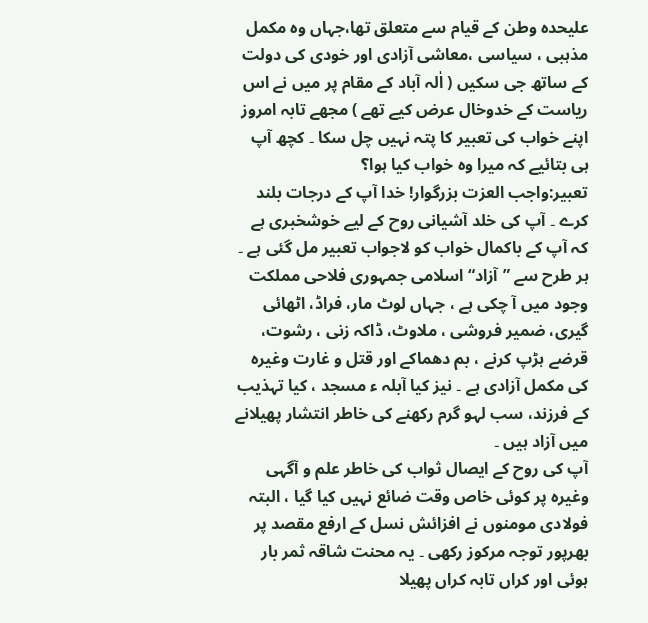علیحدہ وطن کے قیام سے متعلق تھا،جہاں وہ مکمل مذہبی ، سیاسی ،معاشی آزادی اور خودی کی دولت کے ساتھ جی سکیں ( اٰلہ آباد کے مقام پر میں نے اس ریاست کے خدوخال عرض کیے تھے ) مجھے تابہ امروز اپنے خواب کی تعبیر کا پتہ نہیں چل سکا ۔ کچھ آپ ہی بتائیے کہ میرا وہ خواب کیا ہوا؟
تعبیر:واجب العزت بزرگوار! خدا آپ کے درجات بلند کرے ۔ آپ کی خلد آشیانی روح کے لیے خوشخبری ہے کہ آپ کے باکمال خواب کو لاجواب تعبیر مل گئی ہے ۔ ہر طرح سے ”آزاد“ اسلامی جمہوری فلاحی مملکت وجود میں آ چکی ہے ، جہاں لوٹ مار، فراڈ، اٹھائی گیری، ضمیر فروشی ، ملاوٹ، ڈاکہ زنی ، رشوت، قرضے ہڑپ کرنے ، بم دھماکے اور قتل و غارت وغیرہ کی مکمل آزادی ہے ۔ نیز کیا آبلہ ء مسجد ، کیا تہذیب کے فرزند، سب لہو گرم رکھنے کی خاطر انتشار پھیلانے میں آزاد ہیں ۔
آپ کی روح کے ایصال ثواب کی خاطر علم و آگہی وغیرہ پر کوئی خاص وقت ضائع نہیں کیا گیا ، البتہ فولادی مومنوں نے افزائش نسل کے ارفع مقصد پر بھرپور توجہ مرکوز رکھی ۔ یہ محنت شاقہ ثمر بار ہوئی اور کراں تابہ کراں پھیلا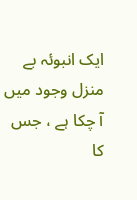ایک انبوئہ بے منزل وجود میں آ چکا ہے ، جس کا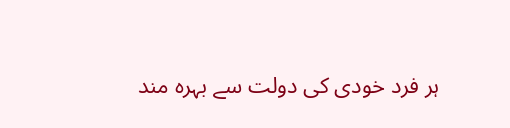ہر فرد خودی کی دولت سے بہرہ مند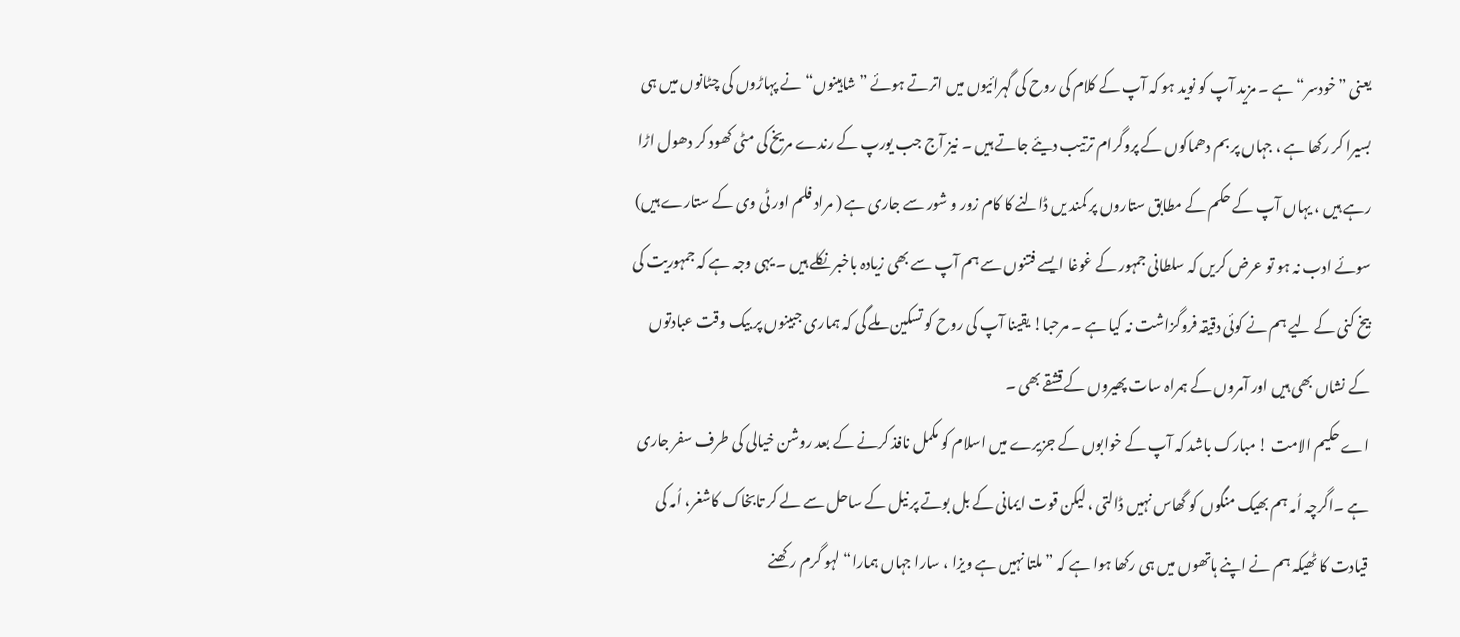یعنی ”خودسر“ ہے ۔ مزید آپ کو نوید ہو کہ آپ کے کلام کی روح کی گہرائیوں میں اترتے ہوئے ”شاہینوں“ نے پہاڑوں کی چٹانوں میں ہی بسیرا کر رکھا ہے ، جہاں پر بم دھماکوں کے پروگرام ترتیب دیئے جاتے ہیں ۔ نیز آج جب یورپ کے رندے مریخ کی مٹی کھود کر دھول اڑا رہے ہیں ، یہاں آپ کے حکم کے مطابق ستاروں پر کمند یں ڈالنے کا کام زور و شور سے جاری ہے ( مراد فلم اور ٹی وی کے ستارے ہیں) سوئے ادب نہ ہو تو عرض کریں کہ سلطانی جمہور کے غوغا ایسے فتنوں سے ہم آپ سے بھی زیادہ باخبر نکلے ہیں ۔ یہی وجہ ہے کہ جمہوریت کی بیخ کنی کے لیے ہم نے کوئی دقیقہ فروگزاشت نہ کیا ہے ۔ مرحبا! یقینا آپ کی روح کو تسکین ملے گی کہ ہماری جبینوں پر بیک وقت عبادتوں کے نشاں بھی ہیں اور آمروں کے ہمراہ سات پھیروں کے قشقے بھی ۔
اے حکیم الامت ! مبارک باشد کہ آپ کے خوابوں کے جزیرے میں اسلام کو مکمل نافذ کرنے کے بعد روشن خیالی کی طرف سفر جاری ہے ۔اگرچہ اُمہ ہم بھیک منگوں کو گھاس نہیں ڈالتی ، لیکن قوت ایمانی کے بل بوتے پر نیل کے ساحل سے لے کر تابخاک کاشغر، اُمہ کی قیادت کا ٹھیکہ ہم نے اپنے ہاتھوں میں ہی رکھا ہوا ہے کہ ”ملتا نہیں ہے ویزا ، سارا جہاں ہمارا“ لہو گرم رکھنے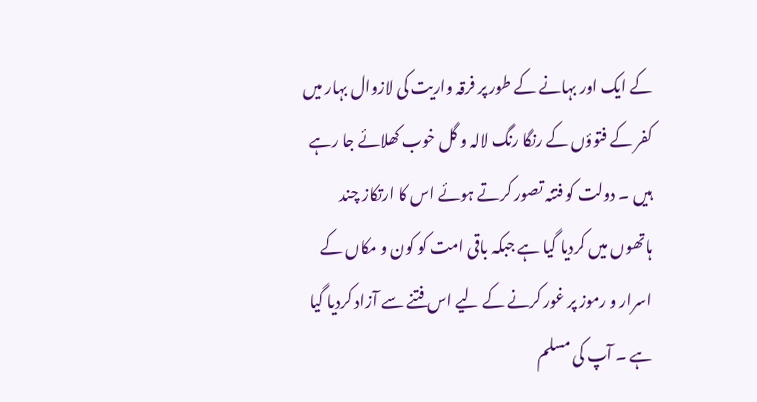کے ایک اور بہانے کے طور پر فرقہ واریت کی لازوال بہار میں کفر کے فتوؤں کے رنگا رنگ لالہ و گل خوب کھلائے جا رہے ہیں ۔ دولت کو فتنہ تصور کرتے ہوئے اس کا ارتکاز چند ہاتھوں میں کردیا گیا ہے جبکہ باقی امت کو کون و مکاں کے اسرار و رموز پر غور کرنے کے لیے اس فتنے سے آزاد کردیا گیا ہے ۔ آپ کی مسلم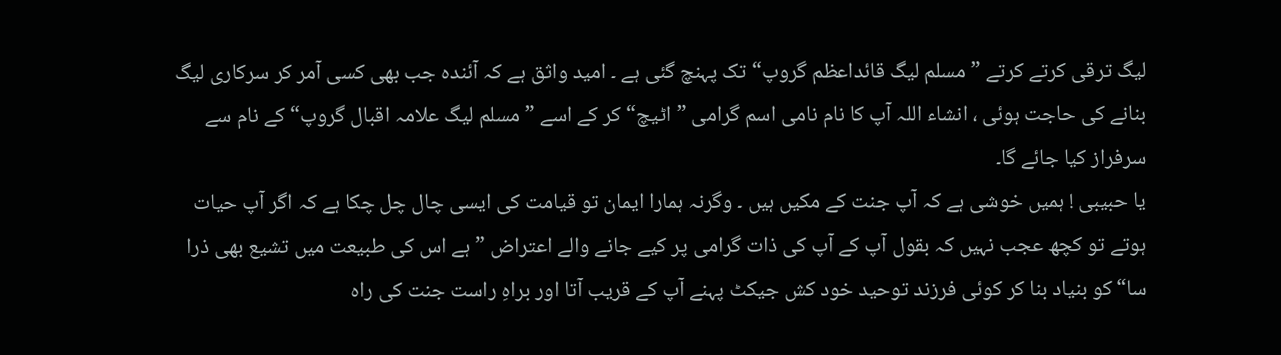لیگ ترقی کرتے کرتے ”مسلم لیگ قائداعظم گروپ“ تک پہنچ گئی ہے ۔ امید واثق ہے کہ آئندہ جب بھی کسی آمر کر سرکاری لیگ بنانے کی حاجت ہوئی ، انشاء اللہ آپ کا نام نامی اسم گرامی ”اٹیچ“ کر کے اسے ” مسلم لیگ علامہ اقبال گروپ“ کے نام سے سرفراز کیا جائے گا۔
یا حبیبی ! ہمیں خوشی ہے کہ آپ جنت کے مکیں ہیں ۔ وگرنہ ہمارا ایمان تو قیامت کی ایسی چال چل چکا ہے کہ اگر آپ حیات ہوتے تو کچھ عجب نہیں کہ بقول آپ کے آپ کی ذات گرامی پر کیے جانے والے اعتراض ” ہے اس کی طبیعت میں تشیع بھی ذرا سا“ کو بنیاد بنا کر کوئی فرزند توحید خود کش جیکٹ پہنے آپ کے قریب آتا اور براہِ راست جنت کی راہ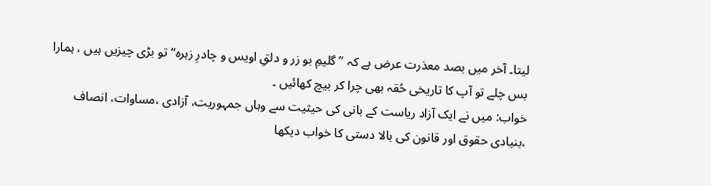لیتا۔ آخر میں بصد معذرت عرض ہے کہ ”گلیمِ بو زر و دلقِ اویس و چادرِ زہرہ“ تو بڑی چیزیں ہیں ، ہمارا بس چلے تو آپ کا تاریخی حُقہ بھی چرا کر بیچ کھائیں ۔
خواب: میں نے ایک آزاد ریاست کے بانی کی حیثیت سے وہاں جمہوریت، آزادی ،مساوات، انصاف ،بنیادی حقوق اور قانون کی بالا دستی کا خواب دیکھا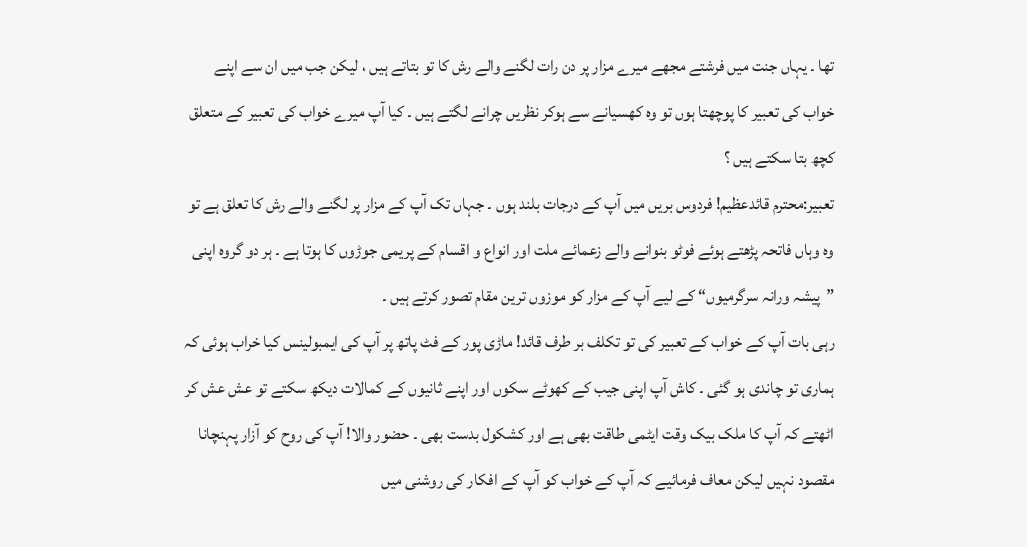تھا ۔ یہاں جنت میں فرشتے مجھے میرے مزار پر دن رات لگنے والے رش کا تو بتاتے ہیں ، لیکن جب میں ان سے اپنے خواب کی تعبیر کا پوچھتا ہوں تو وہ کھسیانے سے ہوکر نظریں چرانے لگتے ہیں ۔ کیا آپ میرے خواب کی تعبیر کے متعلق کچھ بتا سکتے ہیں ؟
تعبیر:محترم قائدعظیم! فردوس بریں میں آپ کے درجات بلند ہوں ۔ جہاں تک آپ کے مزار پر لگنے والے رش کا تعلق ہے تو وہ وہاں فاتحہ پڑھتے ہوئے فوٹو بنوانے والے زعمائے ملت اور انواع و اقسام کے پریمی جوڑوں کا ہوتا ہے ۔ ہر دو گروہ اپنی ”پیشہ ورانہ سرگرمیوں“ کے لیے آپ کے مزار کو موزوں ترین مقام تصور کرتے ہیں ۔
رہی بات آپ کے خواب کے تعبیر کی تو تکلف بر طرف قائد! ماڑی پور کے فٹ پاتھ پر آپ کی ایمبولینس کیا خراب ہوئی کہ ہماری تو چاندی ہو گئی ۔ کاش آپ اپنی جیب کے کھوٹے سکوں اور اپنے ثانیوں کے کمالات دیکھ سکتے تو عش عش کر اٹھتے کہ آپ کا ملک بیک وقت ایٹمی طاقت بھی ہے اور کشکول بدست بھی ۔ حضور والا! آپ کی روح کو آزار پہنچانا مقصود نہیں لیکن معاف فرمائیے کہ آپ کے خواب کو آپ کے افکار کی روشنی میں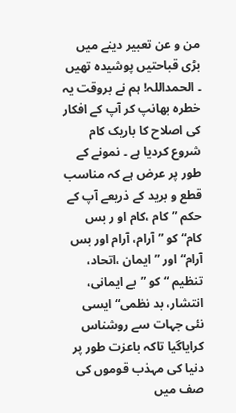من و عن تعبیر دینے میں بڑی قباحتیں پوشیدہ تھیں ۔ الحمداللہ! ہم نے بروقت یہ خطرہ بھانپ کر آپ کے افکار کی اصلاح کا باریک کام شروع کردیا ہے ۔ نمونے کے طور پر عرض ہے کہ مناسب قطع و برید کے ذریعے آپ کے حکم ”کام ،کام او ر بس کام“ کو ”آرام، آرام اور بس آرام“ اور ”ایمان ،اتحاد، تنظیم “ کو ”بے ایمانی، انتشار، بد نظمی“ ایسی نئی جہات سے روشناس کرایاگیا تاکہ باعزت طور پر دنیا کی مہذب قوموں کی صف میں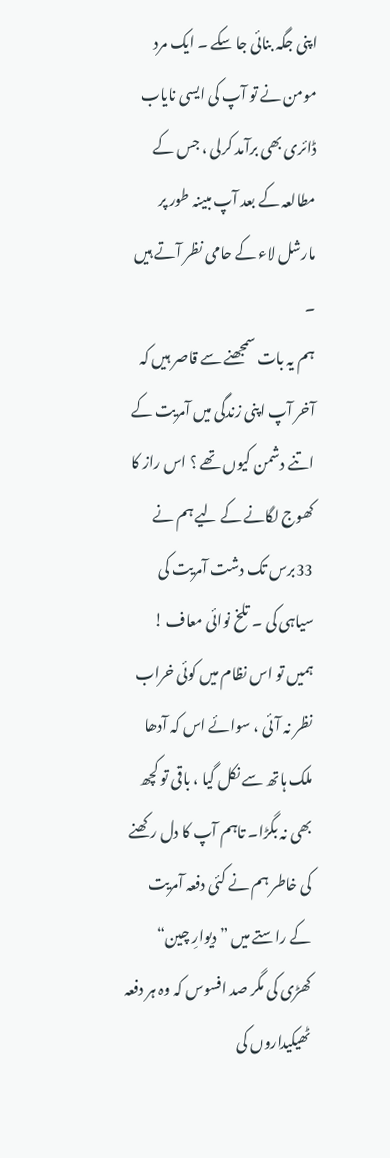اپنی جگہ بنائی جا سکے ۔ ایک مرد مومن نے تو آپ کی ایسی نایاب ڈائری بھی برآمد کرلی ، جس کے مطالعہ کے بعد آپ مبینہ طور پر مارشل لاء کے حامی نظر آتے ہیں ۔
ہم یہ بات سمجھنے سے قاصر ہیں کہ آخر آپ اپنی زندگی میں آمریت کے اتنے دشمن کیوں تھے ؟ اس راز کا کھوج لگانے کے لیے ہم نے 33برس تک دشت آمریت کی سیاہی کی ۔ تلخ نوائی معاف ! ہمیں تو اس نظام میں کوئی خراب نظر نہ آئی ، سوائے اس کہ آدھا ملک ہاتھ سے نکل گیا ، باقی تو کچھ بھی نہ بگڑا۔ تاہم آپ کا دل رکھنے کی خاطر ہم نے کئی دفعہ آمریت کے راستے میں ” دیوارِ چین“ کھڑی کی مگر صد افسوس کہ وہ ہر دفعہ ٹھیکیداروں کی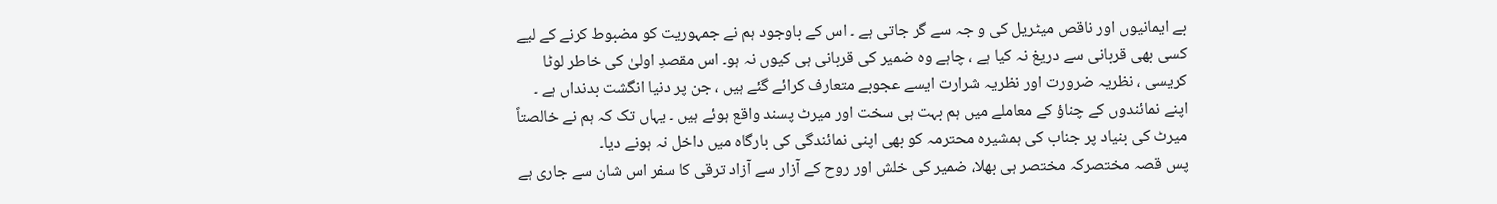بے ایمانیوں اور ناقص میٹریل کی و جہ سے گر جاتی ہے ۔ اس کے باوجود ہم نے جمہوریت کو مضبوط کرنے کے لیے کسی بھی قربانی سے دریغ نہ کیا ہے ، چاہے وہ ضمیر کی قربانی ہی کیوں نہ ہو۔ اس مقصدِ اولیٰ کی خاطر لوٹا کریسی ، نظریہ ضرورت اور نظریہ شرارت ایسے عجوبے متعارف کرائے گئے ہیں ، جن پر دنیا انگشت بدنداں ہے ۔ اپنے نمائندوں کے چناؤ کے معاملے میں ہم بہت ہی سخت اور میرٹ پسند واقع ہوئے ہیں ۔ یہاں تک کہ ہم نے خالصتاً میرٹ کی بنیاد پر جناب کی ہمشیرہ محترمہ کو بھی اپنی نمائندگی کی بارگاہ میں داخل نہ ہونے دیا۔
پس قصہ مختصرکہ مختصر ہی بھلا، ضمیر کی خلش اور روح کے آزار سے آزاد ترقی کا سفر اس شان سے جاری ہے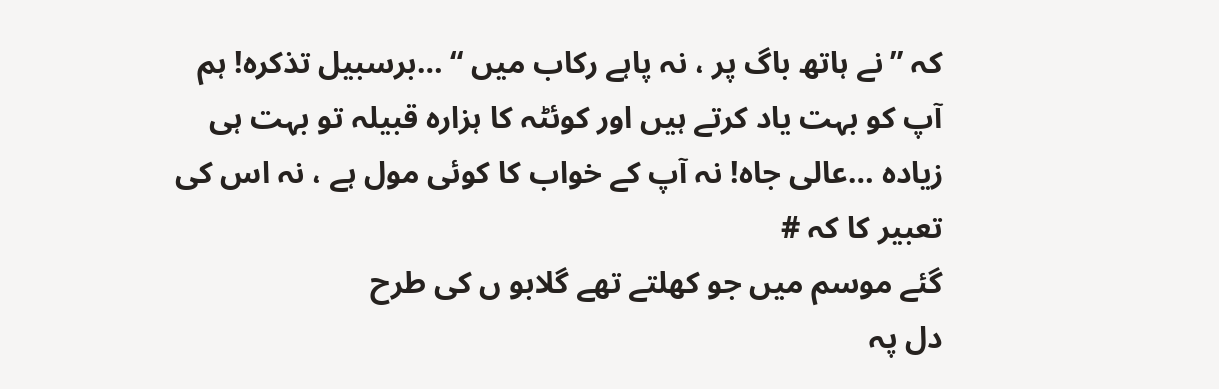کہ ”نے ہاتھ باگ پر ، نہ پاہے رکاب میں “ …برسبیل تذکرہ! ہم آپ کو بہت یاد کرتے ہیں اور کوئٹہ کا ہزارہ قبیلہ تو بہت ہی زیادہ …عالی جاہ! نہ آپ کے خواب کا کوئی مول ہے ، نہ اس کی تعبیر کا کہ #
گئے موسم میں جو کھلتے تھے گلابو ں کی طرح
دل پہ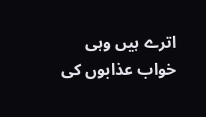اترے ہیں وہی خواب عذابوں کی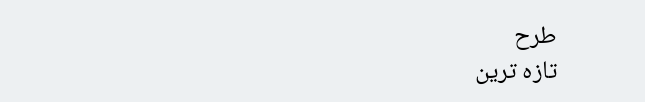طرح
تازہ ترین